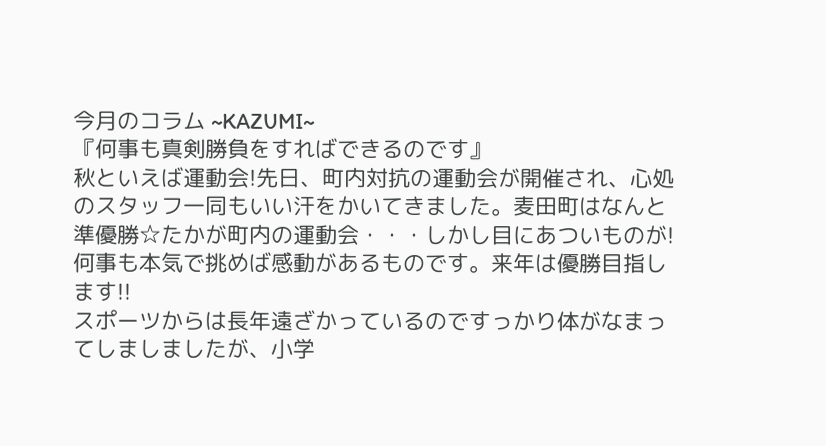今月のコラム ~KAZUMI~
『何事も真剣勝負をすればできるのです』
秋といえば運動会!先日、町内対抗の運動会が開催され、心処のスタッフ一同もいい汗をかいてきました。麦田町はなんと準優勝☆たかが町内の運動会・・・しかし目にあついものが!何事も本気で挑めば感動があるものです。来年は優勝目指します!!
スポーツからは長年遠ざかっているのですっかり体がなまってしましましたが、小学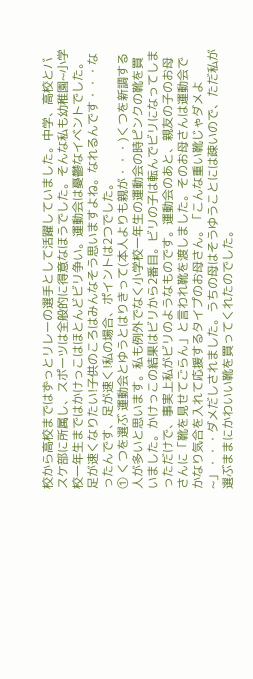校から高校まではずっとリレーの選手として活躍していました。中学、高校とバスケ部に所属し、スポーツは全般的に得意なほうでした。そんな私も幼稚園~小学校一年生まではかけっこはほとんどビリ争い。運動会は憂鬱なイベントでした。足が速くなりたい!子供のころはみんなそう思いますよね。なれるんです・・・なったんです、足が速く!私の場合、ポイントは2つでした。
① くつを選ぶ 運動会とゆうとはりきって(本人よりも親が・・・)くつを新調する人が多いと思います。私も例外でなく小学校一年生の運動会の時ピンクの靴を買いました。かけっこの結果はビリから2番目。ビリの子は転んでビリになってしまっただけで、事実上私がビリのようなものです。運動会のあと、親友の子のお母さんに「靴を見せてごらん」と言われ靴を渡しました。そのお母さんは運動会でかなり気合を入れて応援するタイプのお母さん。「こんな重い靴じゃダメよ~」・・・ダメだしされました。うちの母はそうゆうことには疎いので、ただ私が選ぶままにかわいい靴を買ってくれたのでした。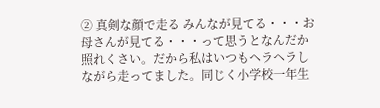② 真剣な顔で走る みんなが見てる・・・お母さんが見てる・・・って思うとなんだか照れくさい。だから私はいつもヘラヘラしながら走ってました。同じく小学校一年生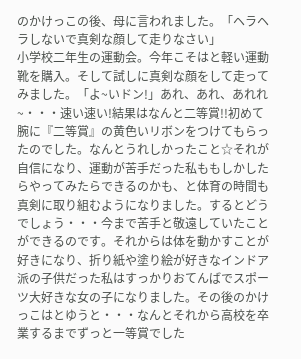のかけっこの後、母に言われました。「ヘラヘラしないで真剣な顔して走りなさい」
小学校二年生の運動会。今年こそはと軽い運動靴を購入。そして試しに真剣な顔をして走ってみました。「よ~いドン!」あれ、あれ、あれれ~・・・速い速い!結果はなんと二等賞!!初めて腕に『二等賞』の黄色いリボンをつけてもらったのでした。なんとうれしかったこと☆それが自信になり、運動が苦手だった私ももしかしたらやってみたらできるのかも、と体育の時間も真剣に取り組むようになりました。するとどうでしょう・・・今まで苦手と敬遠していたことができるのです。それからは体を動かすことが好きになり、折り紙や塗り絵が好きなインドア派の子供だった私はすっかりおてんばでスポーツ大好きな女の子になりました。その後のかけっこはとゆうと・・・なんとそれから高校を卒業するまでずっと一等賞でした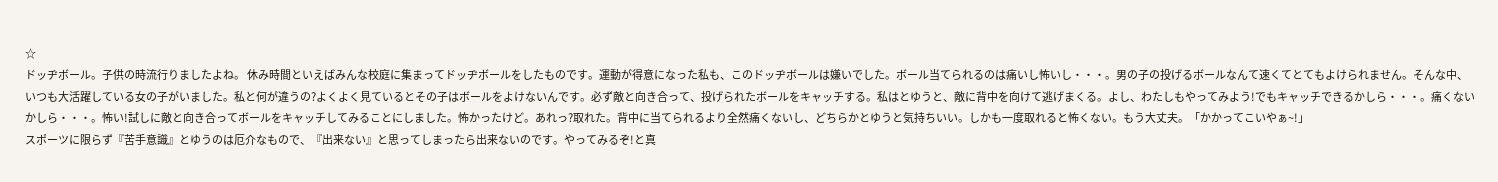☆
ドッヂボール。子供の時流行りましたよね。 休み時間といえばみんな校庭に集まってドッヂボールをしたものです。運動が得意になった私も、このドッヂボールは嫌いでした。ボール当てられるのは痛いし怖いし・・・。男の子の投げるボールなんて速くてとてもよけられません。そんな中、いつも大活躍している女の子がいました。私と何が違うの?よくよく見ているとその子はボールをよけないんです。必ず敵と向き合って、投げられたボールをキャッチする。私はとゆうと、敵に背中を向けて逃げまくる。よし、わたしもやってみよう!でもキャッチできるかしら・・・。痛くないかしら・・・。怖い!試しに敵と向き合ってボールをキャッチしてみることにしました。怖かったけど。あれっ?取れた。背中に当てられるより全然痛くないし、どちらかとゆうと気持ちいい。しかも一度取れると怖くない。もう大丈夫。「かかってこいやぁ~!」
スポーツに限らず『苦手意識』とゆうのは厄介なもので、『出来ない』と思ってしまったら出来ないのです。やってみるぞ!と真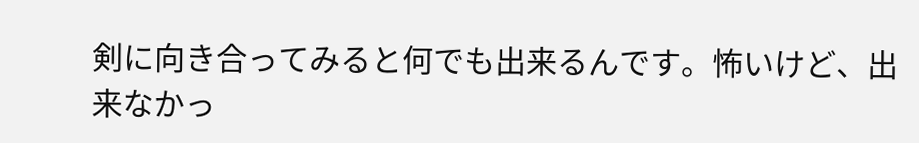剣に向き合ってみると何でも出来るんです。怖いけど、出来なかっ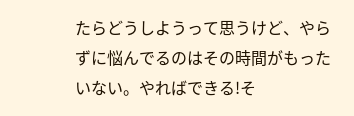たらどうしようって思うけど、やらずに悩んでるのはその時間がもったいない。やればできる!そ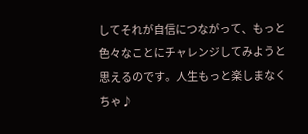してそれが自信につながって、もっと色々なことにチャレンジしてみようと思えるのです。人生もっと楽しまなくちゃ♪